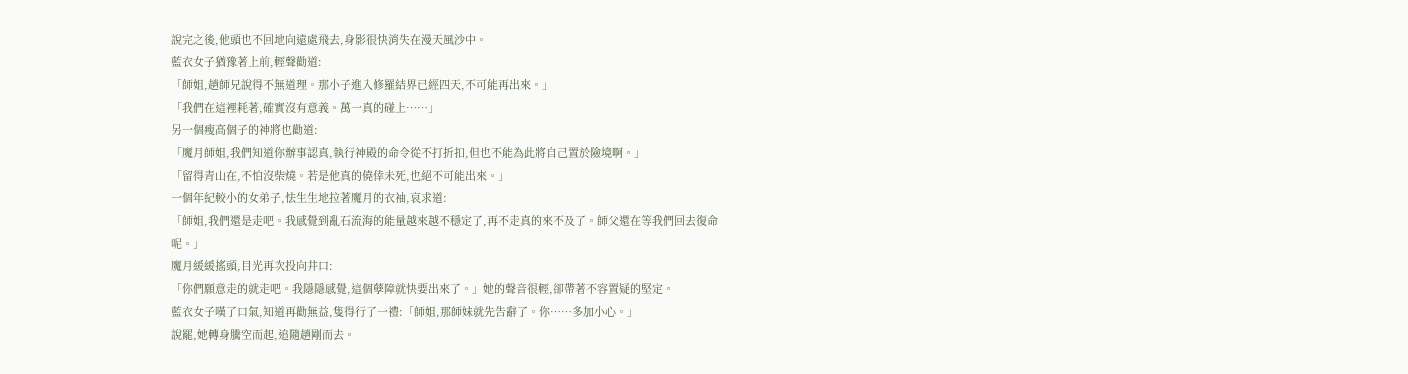說完之後,他頭也不回地向遠處飛去,身影很快消失在漫天風沙中。
藍衣女子猶豫著上前,輕聲勸道:
「師姐,趙師兄說得不無道理。那小子進入修羅結界已經四天,不可能再出來。」
「我們在這裡耗著,確實沒有意義。萬一真的碰上……」
另一個瘦高個子的神將也勸道:
「魔月師姐,我們知道你辦事認真,執行神殿的命令從不打折扣,但也不能為此將自己置於險境啊。」
「留得青山在,不怕沒柴燒。若是他真的僥倖未死,也絕不可能出來。」
一個年紀較小的女弟子,怯生生地拉著魔月的衣袖,哀求道:
「師姐,我們還是走吧。我感覺到亂石流海的能量越來越不穩定了,再不走真的來不及了。師父還在等我們回去復命呢。」
魔月緩緩搖頭,目光再次投向井口:
「你們願意走的就走吧。我隱隱感覺,這個孽障就快要出來了。」她的聲音很輕,卻帶著不容置疑的堅定。
藍衣女子嘆了口氣,知道再勸無益,隻得行了一禮:「師姐,那師妹就先告辭了。你……多加小心。」
說罷,她轉身騰空而起,追隨趙剛而去。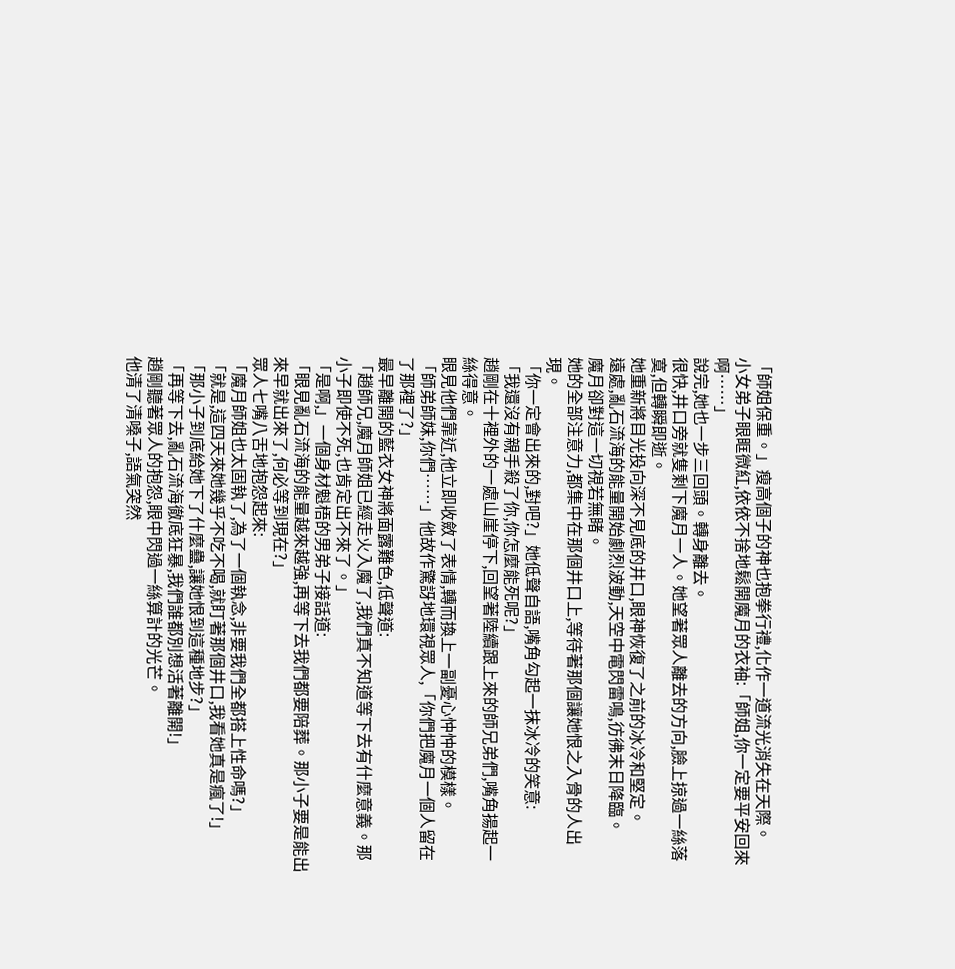「師姐保重。」瘦高個子的神也抱拳行禮,化作一道流光消失在天際。
小女弟子眼眶微紅,依依不捨地鬆開魔月的衣袖:「師姐,你一定要平安回來啊……」
說完,她也一步三回頭。轉身離去。
很快,井口旁就隻剩下魔月一人。她望著眾人離去的方向,臉上掠過一絲落寞,但轉瞬即逝。
她重新將目光投向深不見底的井口,眼神恢復了之前的冰冷和堅定。
遠處,亂石流海的能量開始劇烈波動,天空中電閃雷鳴,彷彿末日降臨。
魔月卻對這一切視若無睹。
她的全部注意力,都集中在那個井口上,等待著那個讓她恨之入骨的人出現。
「你一定會出來的,對吧?」她低聲自語,嘴角勾起一抹冰冷的笑意:
「我還沒有親手殺了你,你怎麼能死呢?」
趙剛在十裡外的一處山崖停下,回望著陸續跟上來的師兄弟們,嘴角揚起一絲得意。
眼見他們靠近,他立即收斂了表情,轉而換上一副憂心忡忡的模樣。
「師弟師妹,你們……」他故作驚訝地環視眾人,「你們把魔月一個人留在了那裡了?」
最早離開的藍衣女神將面露難色,低聲道:
「趙師兄,魔月師姐已經走火入魔了,我們真不知道等下去有什麼意義。那小子即使不死,也肯定出不來了。」
「是啊,」一個身材魁梧的男弟子接話道:
「眼見亂石流海的能量越來越強,再等下去我們都要陪葬。那小子要是能出來早就出來了,何必等到現在?」
眾人七嘴八舌地抱怨起來:
「魔月師姐也太固執了,為了一個執念,非要我們全都搭上性命嗎?」
「就是,這四天來她幾乎不吃不喝,就盯著那個井口,我看她真是瘋了!」
「那小子到底給她下了什麼蠱,讓她恨到這種地步?」
「再等下去,亂石流海徹底狂暴,我們誰都別想活著離開!」
趙剛聽著眾人的抱怨,眼中閃過一絲算計的光芒。
他清了清嗓子,語氣突然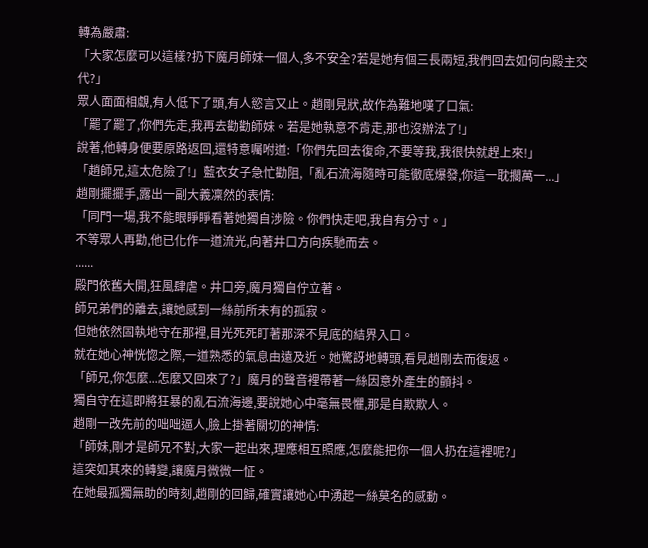轉為嚴肅:
「大家怎麼可以這樣?扔下魔月師妹一個人,多不安全?若是她有個三長兩短,我們回去如何向殿主交代?」
眾人面面相覷,有人低下了頭,有人慾言又止。趙剛見狀,故作為難地嘆了口氣:
「罷了罷了,你們先走,我再去勸勸師妹。若是她執意不肯走,那也沒辦法了!」
說著,他轉身便要原路返回,還特意囑咐道:「你們先回去復命,不要等我,我很快就趕上來!」
「趙師兄,這太危險了!」藍衣女子急忙勸阻,「亂石流海隨時可能徹底爆發,你這一耽擱萬一...」
趙剛擺擺手,露出一副大義凜然的表情:
「同門一場,我不能眼睜睜看著她獨自涉險。你們快走吧,我自有分寸。」
不等眾人再勸,他已化作一道流光,向著井口方向疾馳而去。
......
殿門依舊大開,狂風肆虐。井口旁,魔月獨自佇立著。
師兄弟們的離去,讓她感到一絲前所未有的孤寂。
但她依然固執地守在那裡,目光死死盯著那深不見底的結界入口。
就在她心神恍惚之際,一道熟悉的氣息由遠及近。她驚訝地轉頭,看見趙剛去而復返。
「師兄,你怎麼...怎麼又回來了?」魔月的聲音裡帶著一絲因意外產生的顫抖。
獨自守在這即將狂暴的亂石流海邊,要說她心中毫無畏懼,那是自欺欺人。
趙剛一改先前的咄咄逼人,臉上掛著關切的神情:
「師妹,剛才是師兄不對,大家一起出來,理應相互照應,怎麼能把你一個人扔在這裡呢?」
這突如其來的轉變,讓魔月微微一怔。
在她最孤獨無助的時刻,趙剛的回歸,確實讓她心中湧起一絲莫名的感動。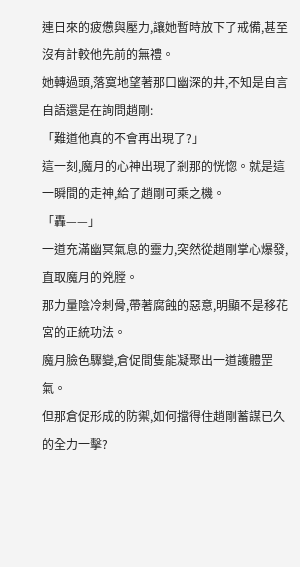連日來的疲憊與壓力,讓她暫時放下了戒備,甚至沒有計較他先前的無禮。
她轉過頭,落寞地望著那口幽深的井,不知是自言自語還是在詢問趙剛:
「難道他真的不會再出現了?」
這一刻,魔月的心神出現了剎那的恍惚。就是這一瞬間的走神,給了趙剛可乘之機。
「轟——」
一道充滿幽冥氣息的靈力,突然從趙剛掌心爆發,直取魔月的兇膛。
那力量陰冷刺骨,帶著腐蝕的惡意,明顯不是移花宮的正統功法。
魔月臉色驟變,倉促間隻能凝聚出一道護體罡氣。
但那倉促形成的防禦,如何擋得住趙剛蓄謀已久的全力一擊?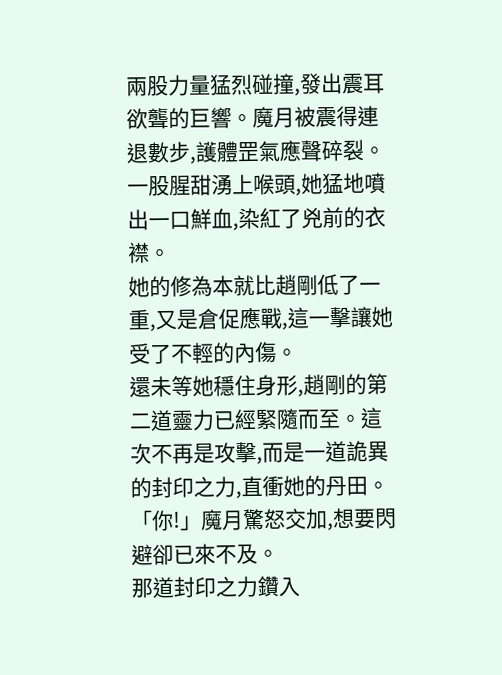兩股力量猛烈碰撞,發出震耳欲聾的巨響。魔月被震得連退數步,護體罡氣應聲碎裂。
一股腥甜湧上喉頭,她猛地噴出一口鮮血,染紅了兇前的衣襟。
她的修為本就比趙剛低了一重,又是倉促應戰,這一擊讓她受了不輕的內傷。
還未等她穩住身形,趙剛的第二道靈力已經緊隨而至。這次不再是攻擊,而是一道詭異的封印之力,直衝她的丹田。
「你!」魔月驚怒交加,想要閃避卻已來不及。
那道封印之力鑽入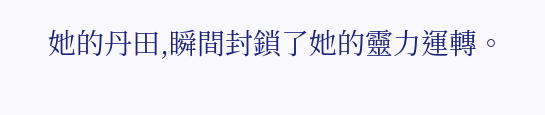她的丹田,瞬間封鎖了她的靈力運轉。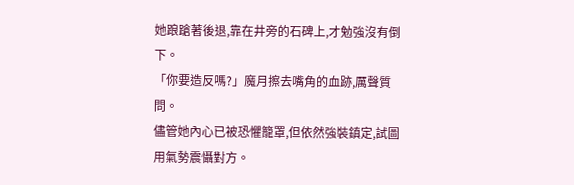她踉蹌著後退,靠在井旁的石碑上,才勉強沒有倒下。
「你要造反嗎?」魔月擦去嘴角的血跡,厲聲質問。
儘管她內心已被恐懼籠罩,但依然強裝鎮定,試圖用氣勢震懾對方。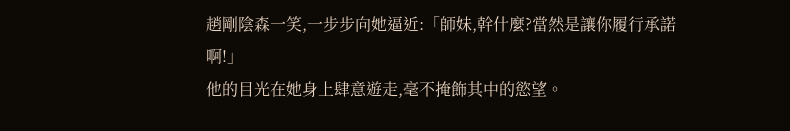趙剛陰森一笑,一步步向她逼近:「師妹,幹什麼?當然是讓你履行承諾啊!」
他的目光在她身上肆意遊走,毫不掩飾其中的慾望。